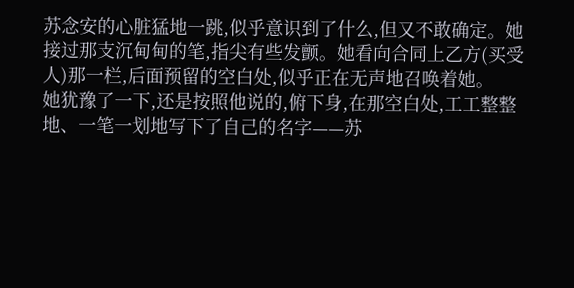苏念安的心脏猛地一跳,似乎意识到了什么,但又不敢确定。她接过那支沉甸甸的笔,指尖有些发颤。她看向合同上乙方(买受人)那一栏,后面预留的空白处,似乎正在无声地召唤着她。
她犹豫了一下,还是按照他说的,俯下身,在那空白处,工工整整地、一笔一划地写下了自己的名字——苏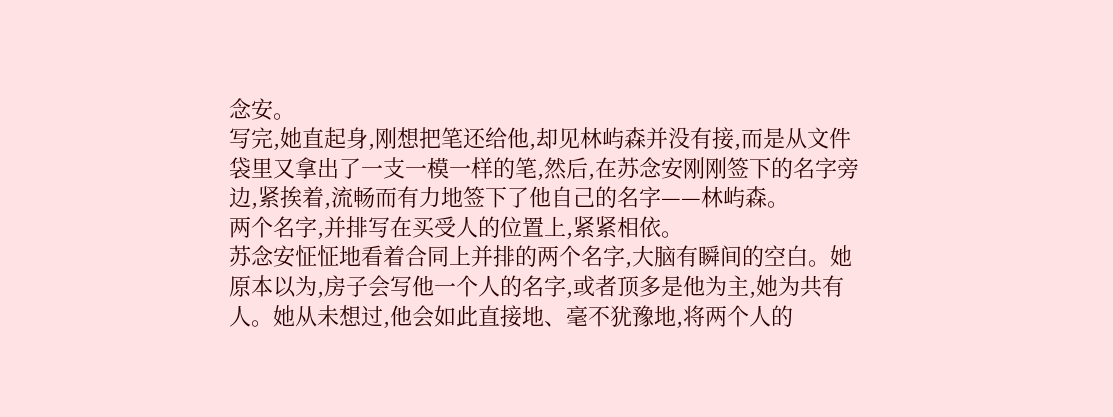念安。
写完,她直起身,刚想把笔还给他,却见林屿森并没有接,而是从文件袋里又拿出了一支一模一样的笔,然后,在苏念安刚刚签下的名字旁边,紧挨着,流畅而有力地签下了他自己的名字——林屿森。
两个名字,并排写在买受人的位置上,紧紧相依。
苏念安怔怔地看着合同上并排的两个名字,大脑有瞬间的空白。她原本以为,房子会写他一个人的名字,或者顶多是他为主,她为共有人。她从未想过,他会如此直接地、毫不犹豫地,将两个人的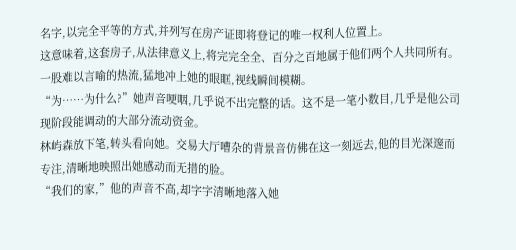名字,以完全平等的方式,并列写在房产证即将登记的唯一权利人位置上。
这意味着,这套房子,从法律意义上,将完完全全、百分之百地属于他们两个人共同所有。
一股难以言喻的热流,猛地冲上她的眼眶,视线瞬间模糊。
“为……为什么?”她声音哽咽,几乎说不出完整的话。这不是一笔小数目,几乎是他公司现阶段能调动的大部分流动资金。
林屿森放下笔,转头看向她。交易大厅嘈杂的背景音仿佛在这一刻远去,他的目光深邃而专注,清晰地映照出她感动而无措的脸。
“我们的家,”他的声音不高,却字字清晰地落入她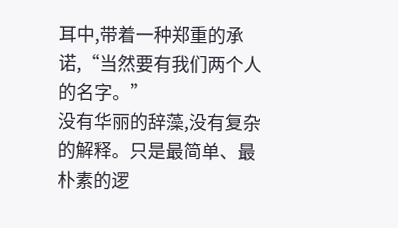耳中,带着一种郑重的承诺,“当然要有我们两个人的名字。”
没有华丽的辞藻,没有复杂的解释。只是最简单、最朴素的逻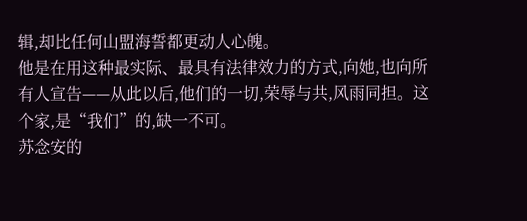辑,却比任何山盟海誓都更动人心魄。
他是在用这种最实际、最具有法律效力的方式,向她,也向所有人宣告——从此以后,他们的一切,荣辱与共,风雨同担。这个家,是“我们”的,缺一不可。
苏念安的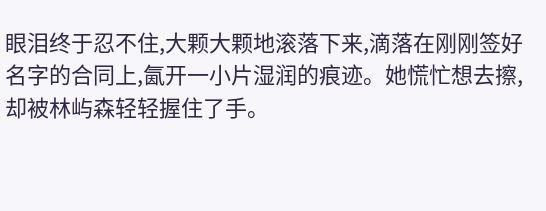眼泪终于忍不住,大颗大颗地滚落下来,滴落在刚刚签好名字的合同上,氤开一小片湿润的痕迹。她慌忙想去擦,却被林屿森轻轻握住了手。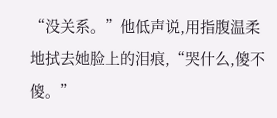“没关系。”他低声说,用指腹温柔地拭去她脸上的泪痕,“哭什么,傻不傻。”